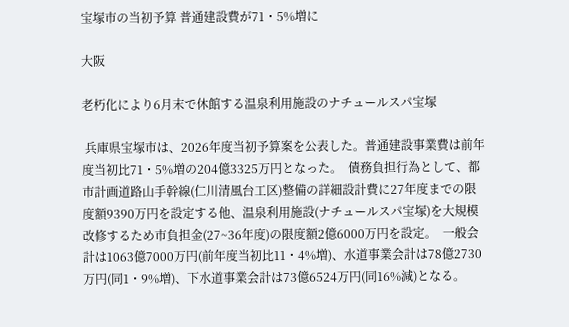宝塚市の当初予算 普通建設費が71・5%増に

大阪

老朽化により6月末で休館する温泉利用施設のナチュールスパ宝塚

 兵庫県宝塚市は、2026年度当初予算案を公表した。普通建設事業費は前年度当初比71・5%増の204億3325万円となった。  債務負担行為として、都市計画道路山手幹線(仁川清風台工区)整備の詳細設計費に27年度までの限度額9390万円を設定する他、温泉利用施設(ナチュールスパ宝塚)を大規模改修するため市負担金(27~36年度)の限度額2億6000万円を設定。  一般会計は1063億7000万円(前年度当初比11・4%増)、水道事業会計は78億2730万円(同1・9%増)、下水道事業会計は73億6524万円(同16%減)となる。